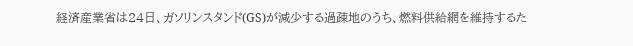経済産業省は24日、ガソリンスタンド(GS)が減少する過疎地のうち、燃料供給網を維持するた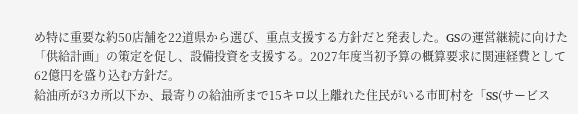め特に重要な約50店舗を22道県から選び、重点支援する方針だと発表した。GSの運営継続に向けた「供給計画」の策定を促し、設備投資を支援する。2027年度当初予算の概算要求に関連経費として62億円を盛り込む方針だ。
給油所が3カ所以下か、最寄りの給油所まで15キロ以上離れた住民がいる市町村を「SS(サービス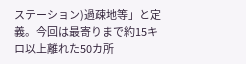ステーション)過疎地等」と定義。今回は最寄りまで約15キロ以上離れた50カ所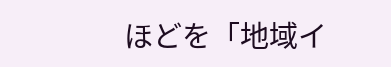ほどを「地域イ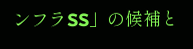ンフラSS」の候補と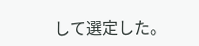して選定した。